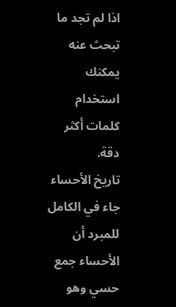اذا لم تجد ما تبحث عنه يمكنك استخدام كلمات أكثر دقة.
تاريخ الأحساء جاء في الكامل للمبرد أن الأحساء جمع حسي وهو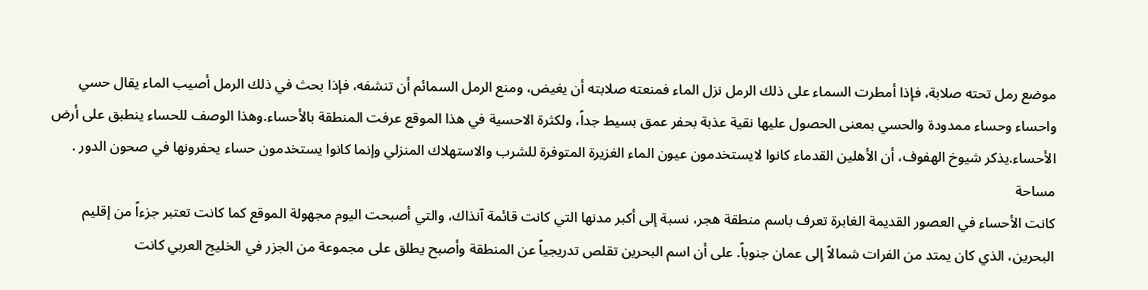موضع رمل تحته صلابة، فإذا أمطرت السماء على ذلك الرمل نزل الماء فمنعته صلابته أن يغيض، ومنع الرمل السمائم أن تنشفه، فإذا بحث في ذلك الرمل أصيب الماء يقال حسي واحساء وحساء ممدودة والحسي بمعنى الحصول عليها نقية عذبة بحفر عمق بسيط جداً، ولكثرة الاحسية في هذا الموقع عرفت المنطقة بالأحساء.وهذا الوصف للحساء ينطبق على أرض الأحساء.يذكر شيوخ الهفوف، أن الأهلين القدماء كانوا لايستخدمون عيون الماء الغزيرة المتوفرة للشرب والاستهلاك المنزلي وإنما كانوا يستخدمون حساء يحفرونها في صحون الدور . مساحة
كانت الأحساء في العصور القديمة الغابرة تعرف باسم منطقة هجر، نسبة إلى أكبر مدنها التي كانت قائمة آنذاك، والتي أصبحت اليوم مجهولة الموقع كما كانت تعتبر جزءاً من إقليم البحرين، الذي كان يمتد من الفرات شمالاً إلى عمان جنوباً. على أن اسم البحرين تقلص تدريجياً عن المنطقة وأصبح يطلق على مجموعة من الجزر في الخليج العربي كانت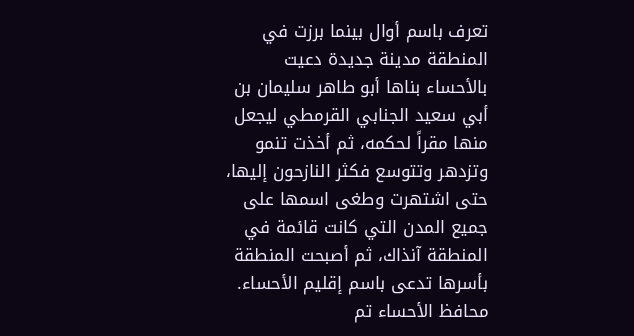تعرف باسم أوال بينما برزت في المنطقة مدينة جديدة دعيت بالأحساء بناها أبو طاهر سليمان بن أبي سعيد الجنابي القرمطي ليجعل منها مقراً لحكمه، ثم أخذت تنمو وتزدهر وتتوسع فكثر النازحون إليها، حتى اشتهرت وطغى اسمها على جميع المدن التي كانت قائمة في المنطقة آنذاك، ثم أصبحت المنطقة بأسرها تدعى باسم إقليم الأحساء.
محافظ الأحساء تم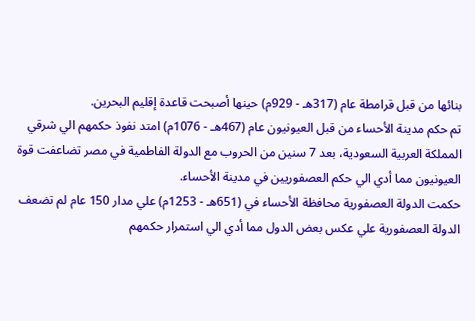بنائها من قبل قرامطة عام (317هـ - 929م) حينها أصبحت قاعدة إقليم البحرين.
تم حكم مدينة الأحساء من قبل العيونيون عام (467هـ - 1076م) امتد نفوذ حكمهم الي شرقي المملكة العربية السعودية، بعد 7 سنين من الحروب مع الدولة الفاطمية في مصر تضاعفت قوة العيونيون مما أدي الي حكم العصفوريين في مدينة الأحساء.
حكمت الدولة العصفورية محافظة الأحساء في (651هـ - 1253م) علي مدار 150 عام لم تضعف الدولة العصفورية علي عكس بعض الدول مما أدي الي استمرار حكمهم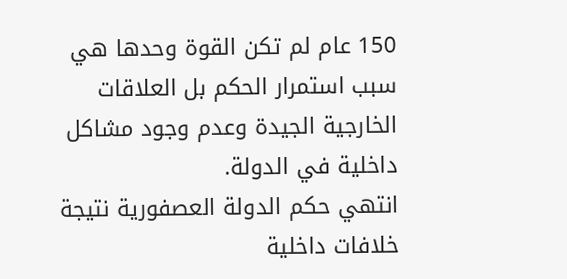150 عام لم تكن القوة وحدها هي سبب استمرار الحكم بل العلاقات الخارجية الجيدة وعدم وجود مشاكل داخلية في الدولة.
انتهي حكم الدولة العصفورية نتيجة خلافات داخلية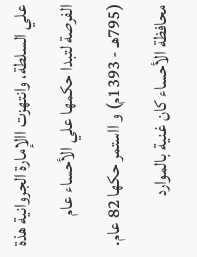علي السلطة، وانتهزت االإمارة الجروانية هذة الفرصة لتبدا حكمها علي الأحساء عام (795هـ - 1393م) و ااستمر حكها 82 عام.
محافظة الأحساء كان غنية بالموارد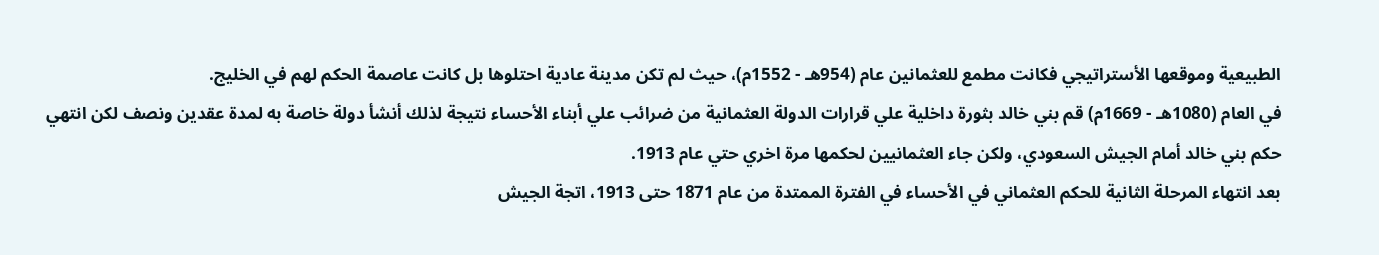الطبيعية وموقعها الأستراتيجي فكانت مطمع للعثمانين عام (954هـ - 1552م)، حيث لم تكن مدينة عادية احتلوها بل كانت عاصمة الحكم لهم في الخليج.
في العام (1080هـ - 1669م) قم بني خالد بثورة داخلية علي قرارات الدولة العثمانية من ضرائب علي أبناء الأحساء نتيجة لذلك أنشأ دولة خاصة به لمدة عقدين ونصف لكن انتهي حكم بني خالد أمام الجيش السعودي، ولكن جاء العثمانيين لحكمها مرة اخري حتي عام 1913.
بعد انتهاء المرحلة الثانية للحكم العثماني في الأحساء في الفترة الممتدة من عام 1871 حتى 1913، اتجة الجيش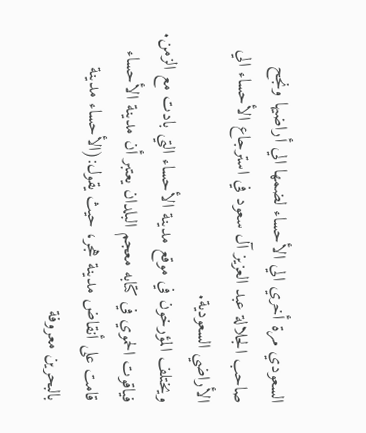السعودي مرة أخري الي الأحساء لضمها الي أراضيها ونجح صاحب الجلالة عبد العزيز آل سعود في استرجاع الأحساء الي الأراضي السعودية.
ويختلف المؤرخون في موقع مدينة الأحساء التي بادت مع الزمن. فياقوت الحموي في كتابه معجم البلدان يعتبر أن مدينة الأحساء قامت على أنقاض مدينة هجر، حيث يقول:(الأحساء مدينة بالبحرين معروفة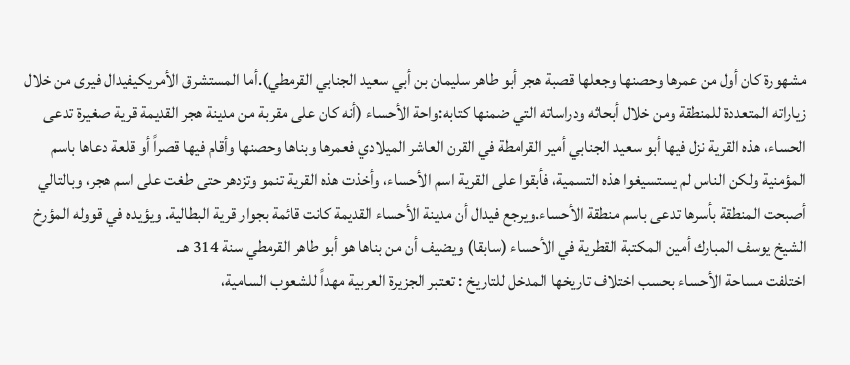مشهورة كان أول من عمرها وحصنها وجعلها قصبة هجر أبو طاهر سليمان بن أبي سعيد الجنابي القرمطي).أما المستشرق الأمريكيفيدال فيرى من خلال زياراته المتعددة للمنطقة ومن خلال أبحاثه ودراساته التي ضمنها كتابه:واحة الأحساء (أنه كان على مقربة من مدينة هجر القديمة قرية صغيرة تدعى الحساء، هذه القرية نزل فيها أبو سعيد الجنابي أمير القرامطة في القرن العاشر الميلادي فعمرها وبناها وحصنها وأقام فيها قصراً أو قلعة دعاها باسم المؤمنية ولكن الناس لم يستسيغوا هذه التسمية، فأبقوا على القرية اسم الأحساء، وأخذت هذه القرية تنمو وتزدهر حتى طغت على اسم هجر، وبالتالي أصبحت المنطقة بأسرها تدعى باسم منطقة الأحساء.ويرجع فيدال أن مدينة الأحساء القديمة كانت قائمة بجوار قرية البطالية. ويؤيده في قووله المؤرخ الشيخ يوسف المبارك أمين المكتبة القطرية في الأحساء (سابقا) ويضيف أن من بناها هو أبو طاهر القرمطي سنة 314 هـ.
اختلفت مساحة الأحساء بحسب اختلاف تاريخها المدخل للتاريخ : تعتبر الجزيرة العربية مهداً للشعوب السامية،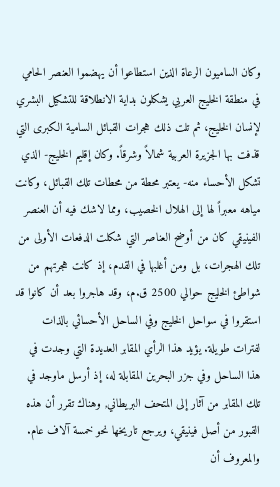وكان الساميون الرعاة الذين استطاعوا أن يهضموا العنصر الحامي في منطقة الخليج العربي يشكلون بداية الانطلاقة للتشكيل البشري لإنسان الخليج، ثم تلت ذلك هجرات القبائل السامية الكبرى التي قذفت بها الجزيرة العربية شمالاً وشرقاً. وكان إقليم الخليج- الذي تشكل الأحساء منه- يعتبر محطة من محطات تلك القبائل، وكانت مياهه معبراً لها إلى الهلال الخصيب، ومما لاشك فيه أن العنصر الفينيقي كان من أوضح العناصر التي شكلت الدفعات الأولى من تلك الهجرات، بل ومن أغلبها في القدم، إذ كانت هجرتهم من شواطئ الخليج حوالي 2500 ق.م، وقد هاجروا بعد أن كانوا قد استقروا في سواحل الخليج وفي الساحل الأحسائي بالذات لفترات طويلة. يؤيد هذا الرأي المقابر العديدة التي وجدت في هذا الساحل وفي جزر البحرين المقابلة له، إذ أرسل ماوجد في تلك المقابر من آثار إلى المتحف البريطاني, وهناك تقرر أن هذه القبور من أصل فينيقي، ويرجع تاريخها نحو خمسة آلاف عام. والمعروف أن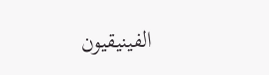الفينيقيون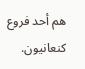هم أحد فروع كنعانيون.